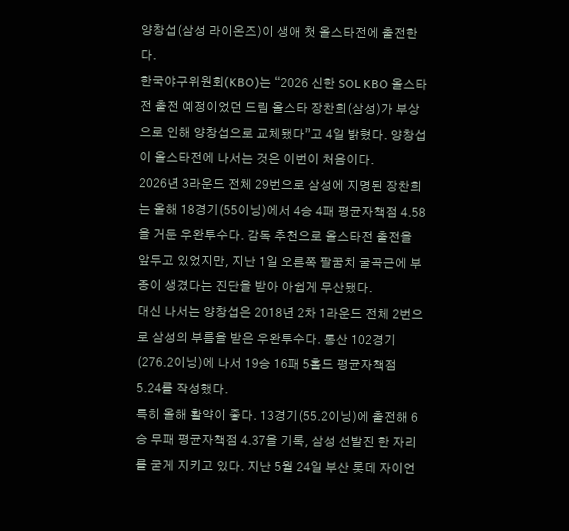양창섭(삼성 라이온즈)이 생애 첫 올스타전에 출전한다.
한국야구위원회(KBO)는 “2026 신한 SOL KBO 올스타전 출전 예정이었던 드림 올스타 장찬희(삼성)가 부상으로 인해 양창섭으로 교체됐다”고 4일 밝혔다. 양창섭이 올스타전에 나서는 것은 이번이 처음이다.
2026년 3라운드 전체 29번으로 삼성에 지명된 장찬희는 올해 18경기(55이닝)에서 4승 4패 평균자책점 4.58을 거둔 우완투수다. 감독 추천으로 올스타전 출전을 앞두고 있었지만, 지난 1일 오른쪽 팔꿈치 굴곡근에 부종이 생겼다는 진단을 받아 아쉽게 무산됐다.
대신 나서는 양창섭은 2018년 2차 1라운드 전체 2번으로 삼성의 부름을 받은 우완투수다. 통산 102경기(276.2이닝)에 나서 19승 16패 5홀드 평균자책점 5.24를 작성했다.
특히 올해 활약이 좋다. 13경기(55.2이닝)에 출전해 6승 무패 평균자책점 4.37을 기록, 삼성 선발진 한 자리를 굳게 지키고 있다. 지난 5월 24일 부산 롯데 자이언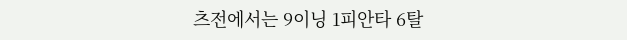츠전에서는 9이닝 1피안타 6탈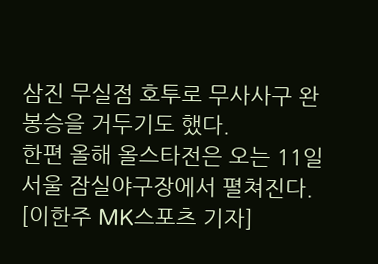삼진 무실점 호투로 무사사구 완봉승을 거두기도 했다.
한편 올해 올스타전은 오는 11일 서울 잠실야구장에서 펼쳐진다.
[이한주 MK스포츠 기자]